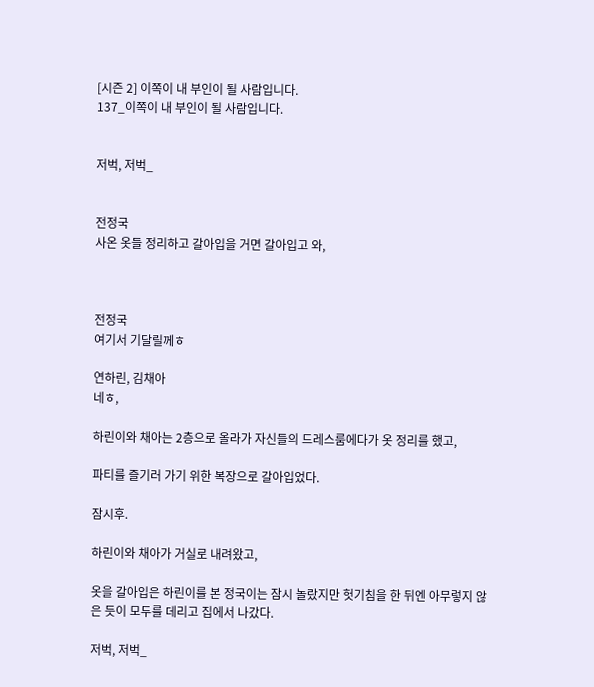[시즌 2] 이쪽이 내 부인이 될 사람입니다.
137_이쪽이 내 부인이 될 사람입니다.


저벅, 저벅_


전정국
사온 옷들 정리하고 갈아입을 거면 갈아입고 와,



전정국
여기서 기달릴께ㅎ

연하린, 김채아
네ㅎ,

하린이와 채아는 2층으로 올라가 자신들의 드레스룸에다가 옷 정리를 했고,

파티를 즐기러 가기 위한 복장으로 갈아입었다.

잠시후.

하린이와 채아가 거실로 내려왔고,

옷을 갈아입은 하린이를 본 정국이는 잠시 놀랐지만 헛기침을 한 뒤엔 아무렇지 않은 듯이 모두를 데리고 집에서 나갔다.

저벅, 저벅_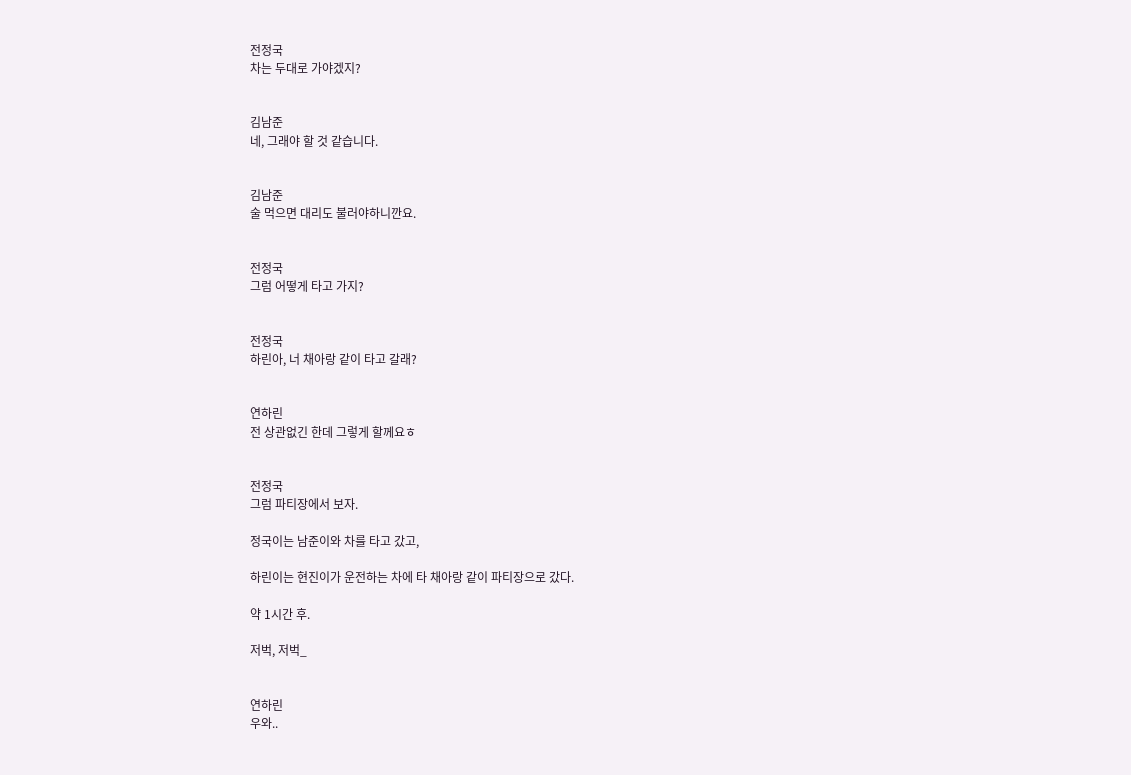전정국
차는 두대로 가야겠지?


김남준
네, 그래야 할 것 같습니다.


김남준
술 먹으면 대리도 불러야하니깐요.


전정국
그럼 어떻게 타고 가지?


전정국
하린아, 너 채아랑 같이 타고 갈래?


연하린
전 상관없긴 한데 그렇게 할께요ㅎ


전정국
그럼 파티장에서 보자.

정국이는 남준이와 차를 타고 갔고,

하린이는 현진이가 운전하는 차에 타 채아랑 같이 파티장으로 갔다.

약 1시간 후.

저벅, 저벅_


연하린
우와..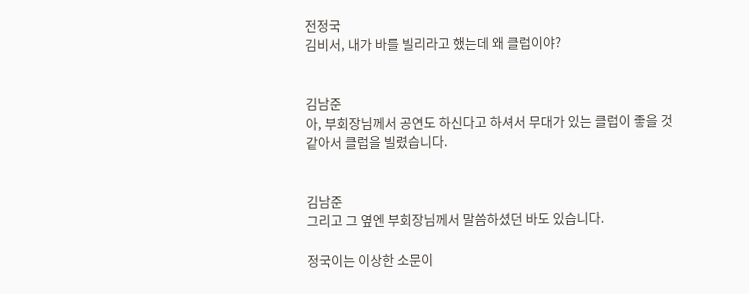전정국
김비서, 내가 바를 빌리라고 했는데 왜 클럽이야?


김남준
아, 부회장님께서 공연도 하신다고 하셔서 무대가 있는 클럽이 좋을 것 같아서 클럽을 빌렸습니다.


김남준
그리고 그 옆엔 부회장님께서 말씀하셨던 바도 있습니다.

정국이는 이상한 소문이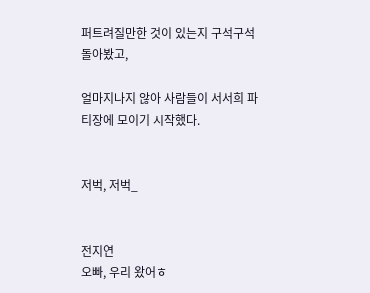퍼트려질만한 것이 있는지 구석구석 돌아봤고,

얼마지나지 않아 사람들이 서서희 파티장에 모이기 시작했다.


저벅, 저벅_


전지연
오빠, 우리 왔어ㅎ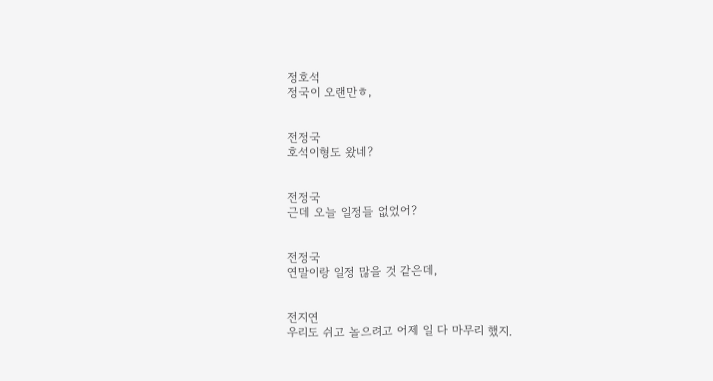정호석
정국이 오랜만ㅎ,


전정국
호석이형도 왔네?


전정국
근데 오늘 일정들 없었어?


전정국
연말이랑 일정 많을 것 같은데,


전지연
우리도 쉬고 놀으려고 어제 일 다 마무리 했지.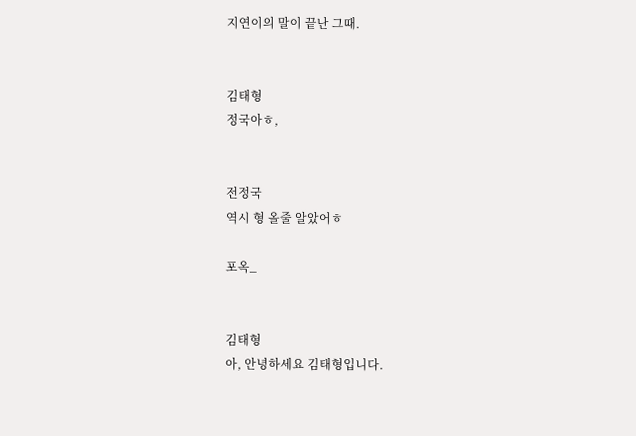지연이의 말이 끝난 그때.


김태형
정국아ㅎ,


전정국
역시 형 올줄 알았어ㅎ

포옥_


김태형
아, 안녕하세요 김태형입니다.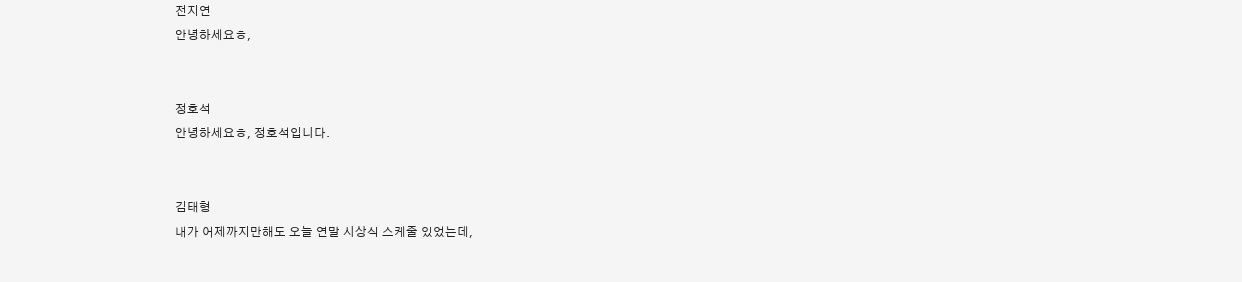전지연
안녕하세요ㅎ,


정호석
안녕하세요ㅎ, 정호석입니다.


김태형
내가 어제까지만해도 오늘 연말 시상식 스케줄 있었는데,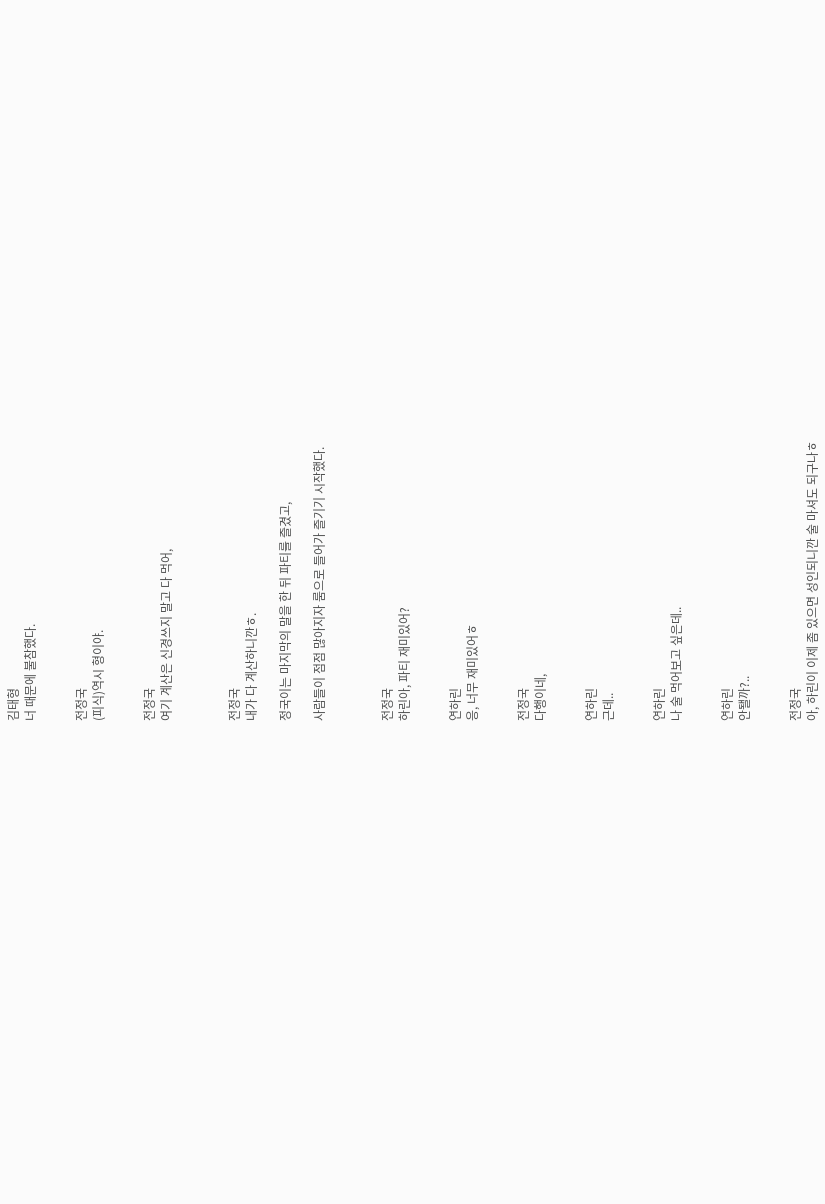김태형
너 때문에 불참했다.


전정국
(피식)역시 형이야.


전정국
여기 계산은 신경쓰지 말고 다 먹어,



전정국
내가 다 계산하니깐ㅎ.

정국이는 마지막의 말을 한 뒤 파티를 즐겼고,

사람들이 점점 많아지자 룸으로 들어가 즐기기 시작했다.



전정국
하린아, 파티 재미있어?


연하린
응, 너무 재미있어ㅎ


전정국
다행이네,


연하린
근데..


연하린
나 술 먹어보고 싶은데..


연하린
안됄까?..


전정국
아, 하린이 이제 좀 있으면 성인되니깐 술 마셔도 되구나ㅎ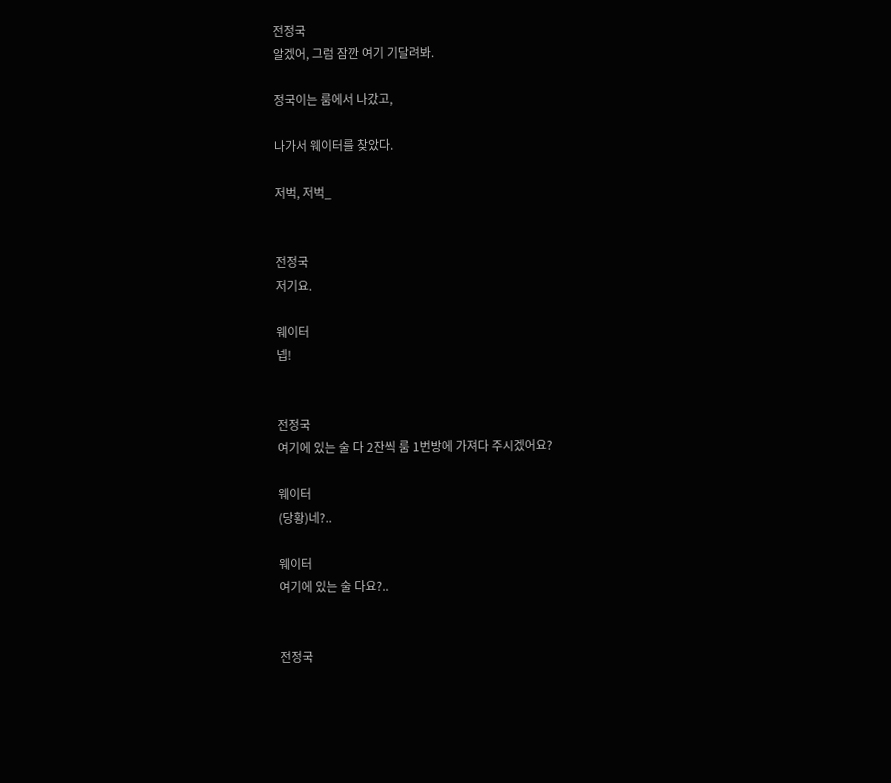전정국
알겠어, 그럼 잠깐 여기 기달려봐.

정국이는 룸에서 나갔고,

나가서 웨이터를 찾았다.

저벅, 저벅_


전정국
저기요.

웨이터
넵!


전정국
여기에 있는 술 다 2잔씩 룸 1번방에 가져다 주시겠어요?

웨이터
(당황)네?..

웨이터
여기에 있는 술 다요?..


전정국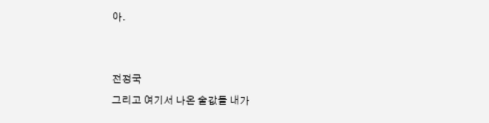아.


전정국
그리고 여기서 나온 술값들 내가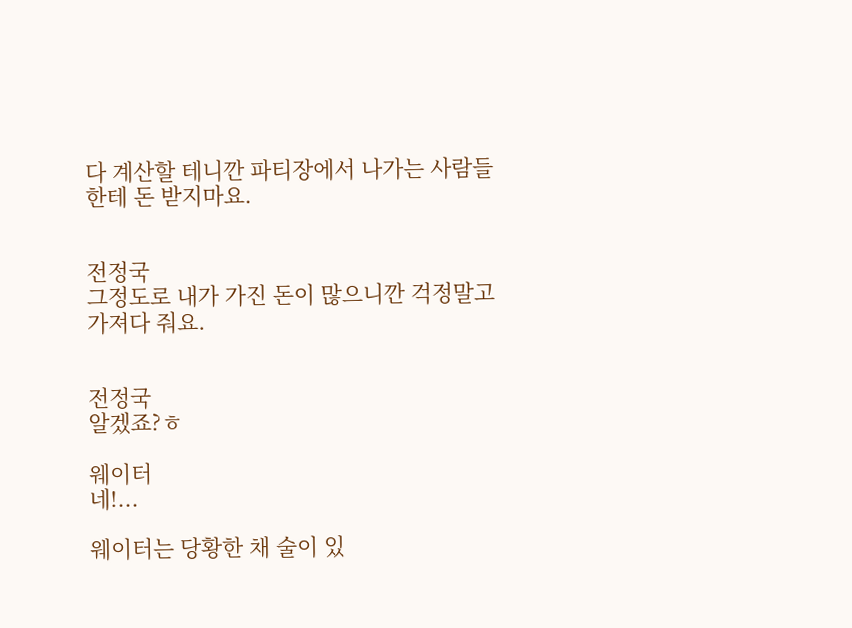다 계산할 테니깐 파티장에서 나가는 사람들한테 돈 받지마요.


전정국
그정도로 내가 가진 돈이 많으니깐 걱정말고 가져다 줘요.


전정국
알겠죠?ㅎ

웨이터
네!...

웨이터는 당황한 채 술이 있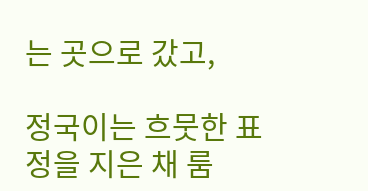는 곳으로 갔고,

정국이는 흐뭇한 표정을 지은 채 룸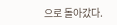으로 돌아갔다.